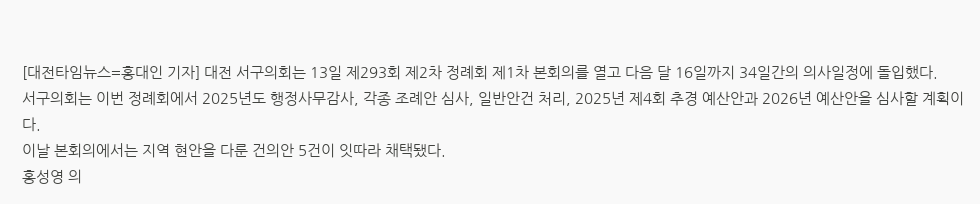[대전타임뉴스=홍대인 기자] 대전 서구의회는 13일 제293회 제2차 정례회 제1차 본회의를 열고 다음 달 16일까지 34일간의 의사일정에 돌입했다.
서구의회는 이번 정례회에서 2025년도 행정사무감사, 각종 조례안 심사, 일반안건 처리, 2025년 제4회 추경 예산안과 2026년 예산안을 심사할 계획이다.
이날 본회의에서는 지역 현안을 다룬 건의안 5건이 잇따라 채택됐다.
홍성영 의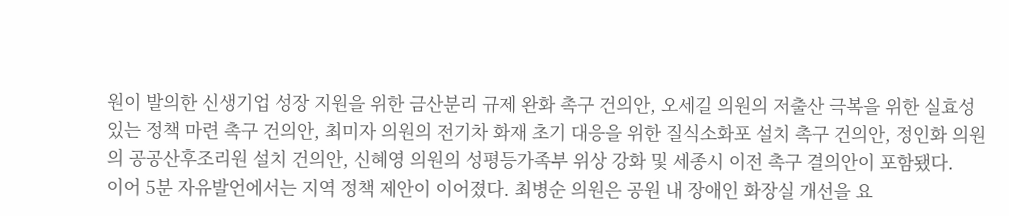원이 발의한 신생기업 성장 지원을 위한 금산분리 규제 완화 촉구 건의안, 오세길 의원의 저출산 극복을 위한 실효성 있는 정책 마련 촉구 건의안, 최미자 의원의 전기차 화재 초기 대응을 위한 질식소화포 설치 촉구 건의안, 정인화 의원의 공공산후조리원 설치 건의안, 신혜영 의원의 성평등가족부 위상 강화 및 세종시 이전 촉구 결의안이 포함됐다.
이어 5분 자유발언에서는 지역 정책 제안이 이어졌다. 최병순 의원은 공원 내 장애인 화장실 개선을 요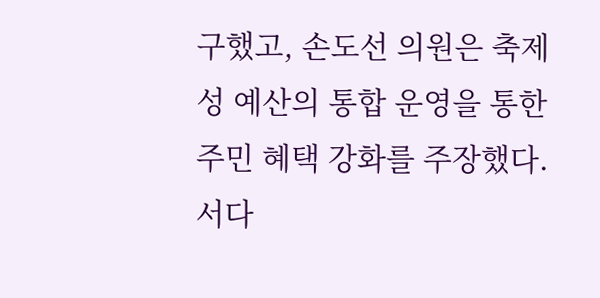구했고, 손도선 의원은 축제성 예산의 통합 운영을 통한 주민 혜택 강화를 주장했다.
서다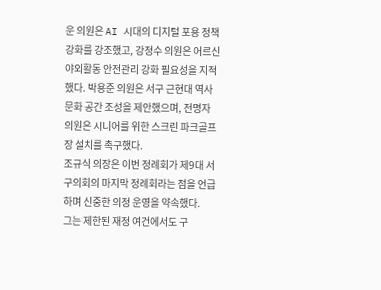운 의원은 AI 시대의 디지털 포용 정책 강화를 강조했고, 강정수 의원은 어르신 야외활동 안전관리 강화 필요성을 지적했다. 박용준 의원은 서구 근현대 역사문화 공간 조성을 제안했으며, 전명자 의원은 시니어를 위한 스크린 파크골프장 설치를 촉구했다.
조규식 의장은 이번 정례회가 제9대 서구의회의 마지막 정례회라는 점을 언급하며 신중한 의정 운영을 약속했다.
그는 제한된 재정 여건에서도 구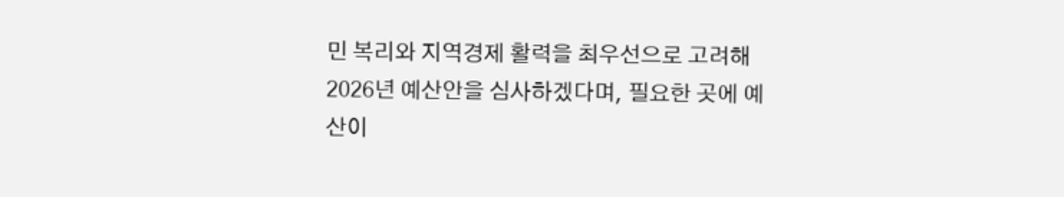민 복리와 지역경제 활력을 최우선으로 고려해 2026년 예산안을 심사하겠다며, 필요한 곳에 예산이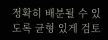정확히 배분될 수 있도록 균형 있게 검토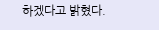하겠다고 밝혔다.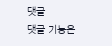댓글
댓글 기능은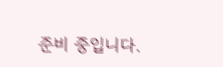준비 중입니다.